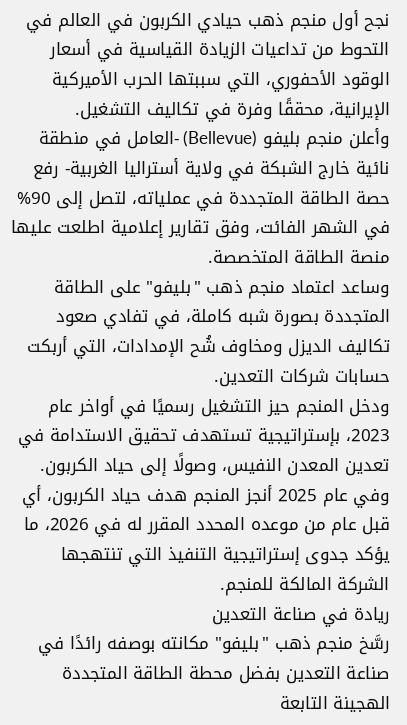نجح أول منجم ذهب حيادي الكربون في العالم في التحوط من تداعيات الزيادة القياسية في أسعار الوقود الأحفوري، التي سببتها الحرب الأميركية الإيرانية، محققًا وفرة في تكاليف التشغيل.
وأعلن منجم بليفو (Bellevue) -العامل في منطقة نائية خارج الشبكة في ولاية أستراليا الغربية- رفع حصة الطاقة المتجددة في عملياته، لتصل إلى 90% في الشهر الفائت، وفق تقارير إعلامية اطلعت عليها منصة الطاقة المتخصصة.
وساعد اعتماد منجم ذهب "بليفو" على الطاقة المتجددة بصورة شبه كاملة، في تفادي صعود تكاليف الديزل ومخاوف شُح الإمدادات، التي أربكت حسابات شركات التعدين.
ودخل المنجم حيز التشغيل رسميًا في أواخر عام 2023، بإستراتيجية تستهدف تحقيق الاستدامة في تعدين المعدن النفيس، وصولًا إلى حياد الكربون.
وفي عام 2025 أنجز المنجم هدف حياد الكربون، أي قبل عام من موعده المحدد المقرر له في 2026، ما يؤكد جدوى إستراتيجية التنفيذ التي تنتهجها الشركة المالكة للمنجم.
ريادة في صناعة التعدين
رسَّخ منجم ذهب "بليفو" مكانته بوصفه رائدًا في صناعة التعدين بفضل محطة الطاقة المتجددة الهجينة التابعة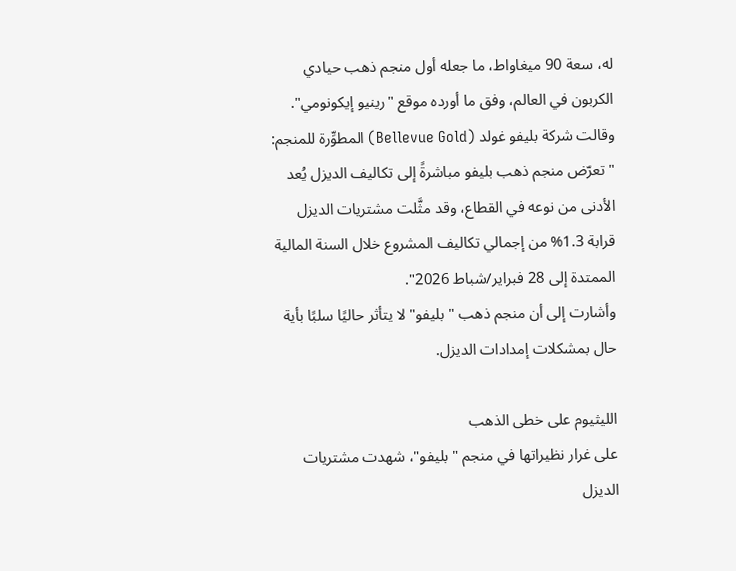له، سعة 90 ميغاواط، ما جعله أول منجم ذهب حيادي الكربون في العالم، وفق ما أورده موقع "رينيو إيكونومي".
وقالت شركة بليفو غولد (Bellevue Gold) المطوِّرة للمنجم: "تعرّض منجم ذهب بليفو مباشرةً إلى تكاليف الديزل يُعد الأدنى من نوعه في القطاع، وقد مثَّلت مشتريات الديزل قرابة 1.3% من إجمالي تكاليف المشروع خلال السنة المالية الممتدة إلى 28 فبراير/شباط 2026".
وأشارت إلى أن منجم ذهب "بليفو" لا يتأثر حاليًا سلبًا بأية حال بمشكلات إمدادات الديزل.

الليثيوم على خطى الذهب
على غرار نظيراتها في منجم "بليفو"، شهدت مشتريات الديزل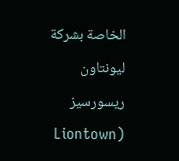الخاصة بشركة ليونتاون ريسورسيز (Liontown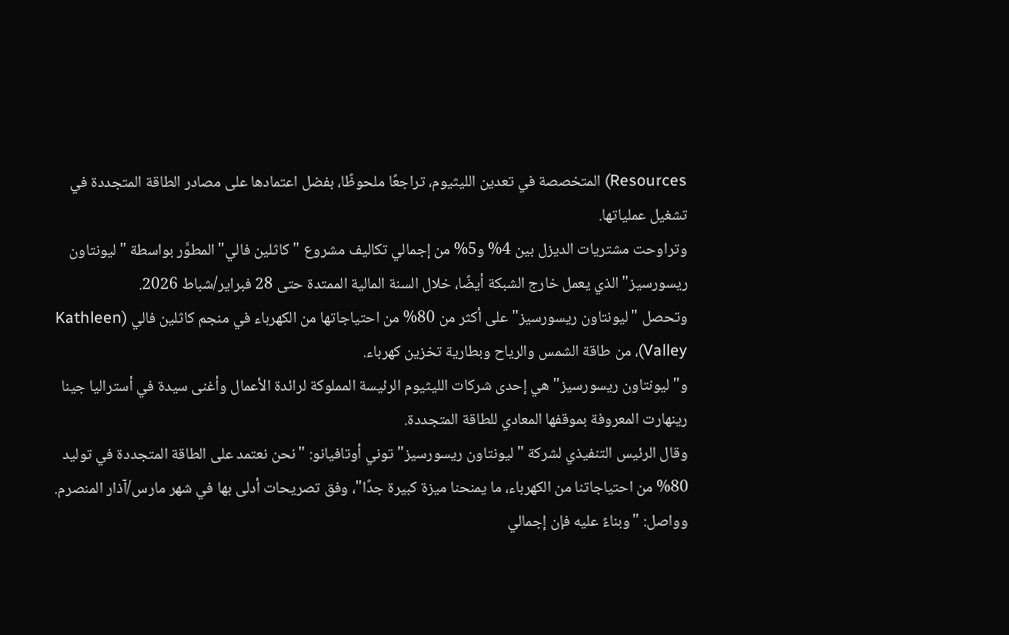Resources) المتخصصة في تعدين الليثيوم، تراجعًا ملحوظًا، بفضل اعتمادها على مصادر الطاقة المتجددة في تشغيل عملياتها.
وتراوحت مشتريات الديزل بين 4% و5% من إجمالي تكاليف مشروع "كاثلين فالي" المطوَّر بواسطة "ليونتاون ريسورسيز" الذي يعمل خارج الشبكة أيضًا، خلال السنة المالية الممتدة حتى 28 فبراير/شباط 2026.
وتحصل "ليونتاون ريسورسيز" على أكثر من 80% من احتياجاتها من الكهرباء في منجم كاثلين فالي (Kathleen Valley)، من طاقة الشمس والرياح وبطارية تخزين كهرباء.
و"ليونتاون ريسورسيز" هي إحدى شركات الليثيوم الرئيسة المملوكة لرائدة الأعمال وأغنى سيدة في أستراليا جينا رينهارت المعروفة بموقفها المعادي للطاقة المتجددة.
وقال الرئيس التنفيذي لشركة "ليونتاون ريسورسيز" توني أوتافيانو: "نحن نعتمد على الطاقة المتجددة في توليد 80% من احتياجاتنا من الكهرباء، ما يمنحنا ميزة كبيرة جدًا"، وفق تصريحات أدلى بها في شهر مارس/آذار المنصرم.
وواصل: "وبناءً عليه فإن إجمالي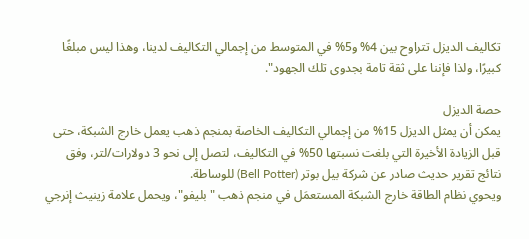تكاليف الديزل تتراوح بين 4% و5% في المتوسط من إجمالي التكاليف لدينا، وهذا ليس مبلغًا كبيرًا، ولذا فإننا على ثقة تامة بجدوى تلك الجهود".

حصة الديزل
يمكن أن يمثل الديزل 15% من إجمالي التكاليف الخاصة بمنجم ذهب يعمل خارج الشبكة، حتى قبل الزيادة الأخيرة التي بلغت نسبتها 50% في التكاليف، لتصل إلى نحو 3 دولارات/لتر، وفق نتائج تقرير حديث صادر عن شركة بيل بوتر (Bell Potter) للوساطة.
ويحوي نظام الطاقة خارج الشبكة المستعمَل في منجم ذهب "بليفو"، ويحمل علامة زينيث إنرجي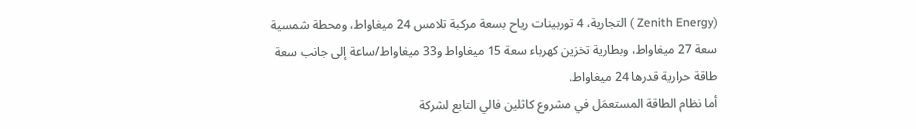(Zenith Energy ) التجارية، 4 توربينات رياح بسعة مركبة تلامس 24 ميغاواط، ومحطة شمسية سعة 27 ميغاواط، وبطارية تخزين كهرباء سعة 15 ميغاواط و33 ميغاواط/ساعة إلى جانب سعة طاقة حرارية قدرها 24 ميغاواط.
أما نظام الطاقة المستعمَل في مشروع كاثلين فالي التابع لشركة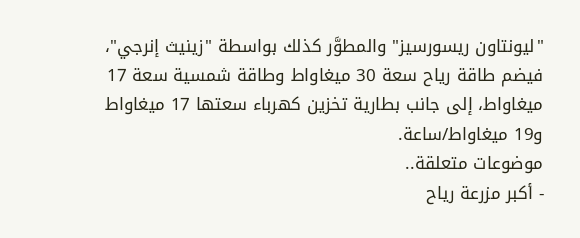"ليونتاون ريسورسيز" والمطوَّر كذلك بواسطة "زينيث إنرجي"، فيضم طاقة رياح سعة 30 ميغاواط وطاقة شمسية سعة 17 ميغاواط، إلى جانب بطارية تخزين كهرباء سعتها 17 ميغاواط و19 ميغاواط/ساعة.
موضوعات متعلقة..
- أكبر مزرعة رياح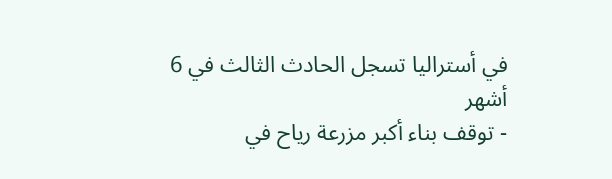في أستراليا تسجل الحادث الثالث في 6 أشهر
- توقف بناء أكبر مزرعة رياح في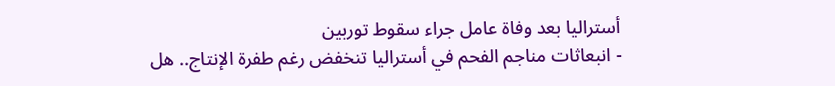أستراليا بعد وفاة عامل جراء سقوط توربين
- انبعاثات مناجم الفحم في أستراليا تنخفض رغم طفرة الإنتاج.. هل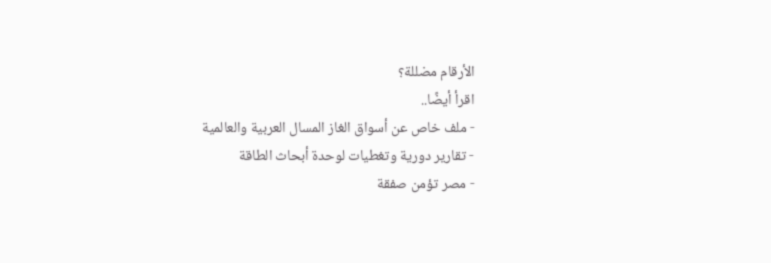الأرقام مضللة؟
اقرأ أيضًا..
- ملف خاص عن أسواق الغاز المسال العربية والعالمية
- تقارير دورية وتغطيات لوحدة أبحاث الطاقة
- مصر تؤمن صفقة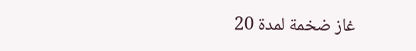غاز ضخمة لمدة 20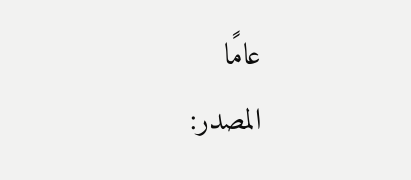عامًا
المصدر: